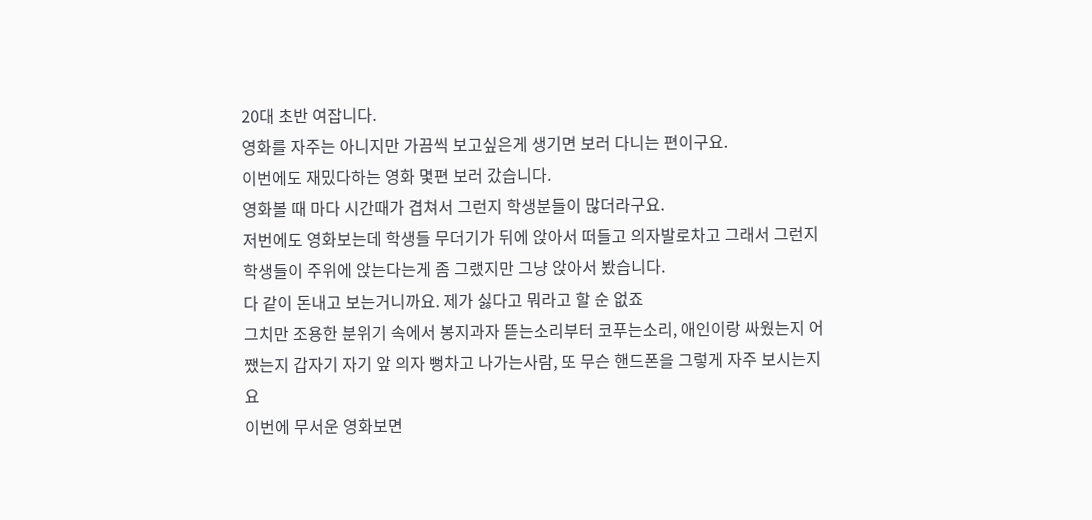20대 초반 여잡니다.
영화를 자주는 아니지만 가끔씩 보고싶은게 생기면 보러 다니는 편이구요.
이번에도 재밌다하는 영화 몇편 보러 갔습니다.
영화볼 때 마다 시간때가 겹쳐서 그런지 학생분들이 많더라구요.
저번에도 영화보는데 학생들 무더기가 뒤에 앉아서 떠들고 의자발로차고 그래서 그런지 학생들이 주위에 앉는다는게 좀 그랬지만 그냥 앉아서 봤습니다.
다 같이 돈내고 보는거니까요. 제가 싫다고 뭐라고 할 순 없죠
그치만 조용한 분위기 속에서 봉지과자 뜯는소리부터 코푸는소리, 애인이랑 싸웠는지 어쨌는지 갑자기 자기 앞 의자 뻥차고 나가는사람, 또 무슨 핸드폰을 그렇게 자주 보시는지요
이번에 무서운 영화보면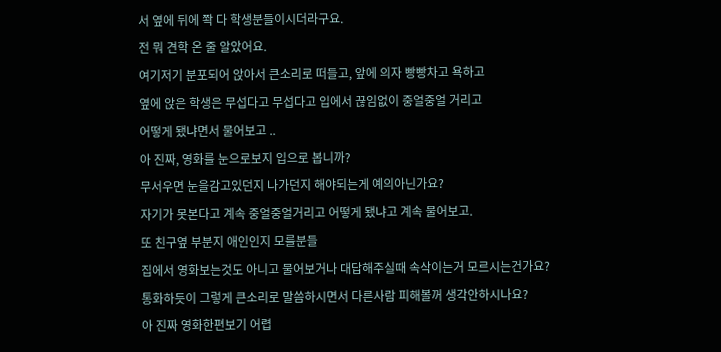서 옆에 뒤에 쫙 다 학생분들이시더라구요.
전 뭐 견학 온 줄 알았어요.
여기저기 분포되어 앉아서 큰소리로 떠들고, 앞에 의자 빵빵차고 욕하고
옆에 앉은 학생은 무섭다고 무섭다고 입에서 끊임없이 중얼중얼 거리고
어떻게 됐냐면서 물어보고 ..
아 진짜, 영화를 눈으로보지 입으로 봅니까?
무서우면 눈을감고있던지 나가던지 해야되는게 예의아닌가요?
자기가 못본다고 계속 중얼중얼거리고 어떻게 됐냐고 계속 물어보고.
또 친구옆 부분지 애인인지 모를분들
집에서 영화보는것도 아니고 물어보거나 대답해주실때 속삭이는거 모르시는건가요?
통화하듯이 그렇게 큰소리로 말씀하시면서 다른사람 피해볼꺼 생각안하시나요?
아 진짜 영화한편보기 어렵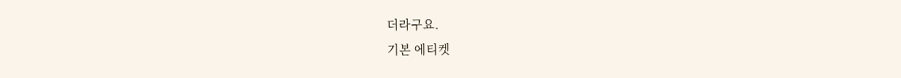더라구요.
기본 에티켓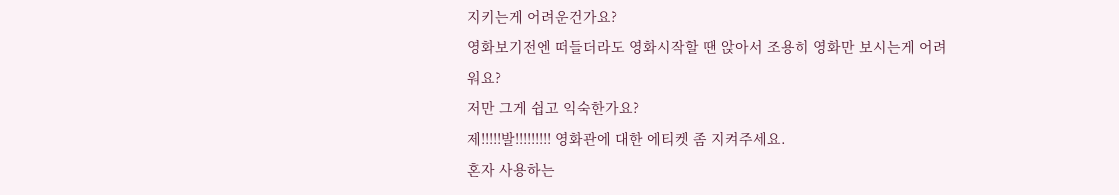지키는게 어려운건가요?
영화보기전엔 떠들더라도 영화시작할 땐 앉아서 조용히 영화만 보시는게 어려워요?
저만 그게 쉽고 익숙한가요?
제!!!!!발!!!!!!!!! 영화관에 대한 에티켓 좀 지켜주세요.
혼자 사용하는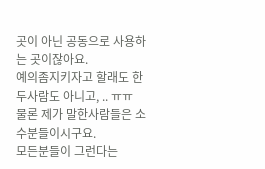곳이 아닌 공동으로 사용하는 곳이잖아요.
예의좀지키자고 할래도 한두사람도 아니고, .. ㅠㅠ
물론 제가 말한사람들은 소수분들이시구요.
모든분들이 그런다는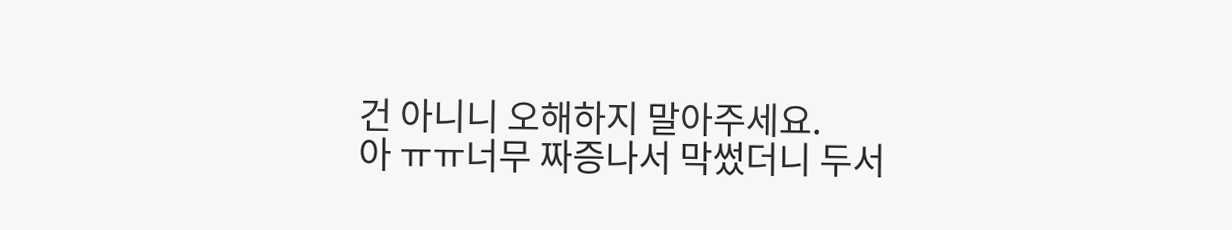건 아니니 오해하지 말아주세요.
아 ㅠㅠ너무 짜증나서 막썼더니 두서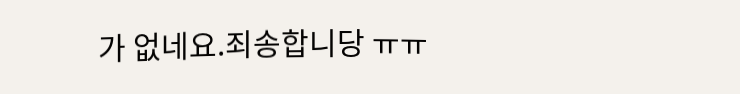가 없네요.죄송합니당 ㅠㅠ